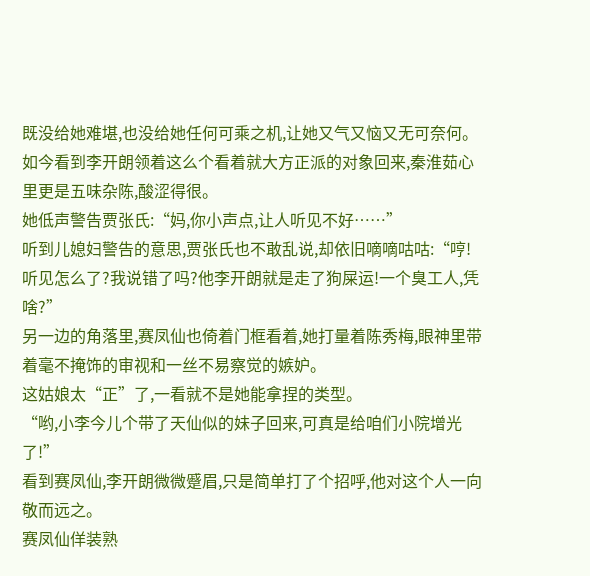既没给她难堪,也没给她任何可乘之机,让她又气又恼又无可奈何。
如今看到李开朗领着这么个看着就大方正派的对象回来,秦淮茹心里更是五味杂陈,酸涩得很。
她低声警告贾张氏:“妈,你小声点,让人听见不好……”
听到儿媳妇警告的意思,贾张氏也不敢乱说,却依旧嘀嘀咕咕:“哼!听见怎么了?我说错了吗?他李开朗就是走了狗屎运!一个臭工人,凭啥?”
另一边的角落里,赛凤仙也倚着门框看着,她打量着陈秀梅,眼神里带着毫不掩饰的审视和一丝不易察觉的嫉妒。
这姑娘太“正”了,一看就不是她能拿捏的类型。
“哟,小李今儿个带了天仙似的妹子回来,可真是给咱们小院增光了!”
看到赛凤仙,李开朗微微蹙眉,只是简单打了个招呼,他对这个人一向敬而远之。
赛凤仙佯装熟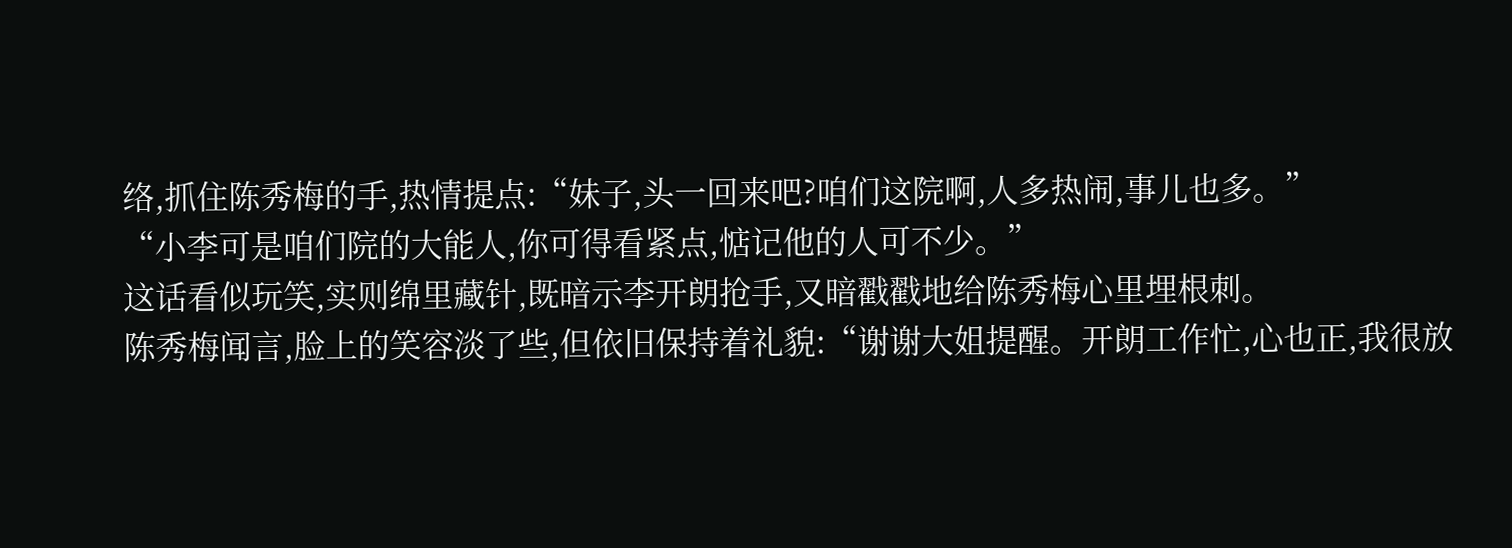络,抓住陈秀梅的手,热情提点:“妹子,头一回来吧?咱们这院啊,人多热闹,事儿也多。”
“小李可是咱们院的大能人,你可得看紧点,惦记他的人可不少。”
这话看似玩笑,实则绵里藏针,既暗示李开朗抢手,又暗戳戳地给陈秀梅心里埋根刺。
陈秀梅闻言,脸上的笑容淡了些,但依旧保持着礼貌:“谢谢大姐提醒。开朗工作忙,心也正,我很放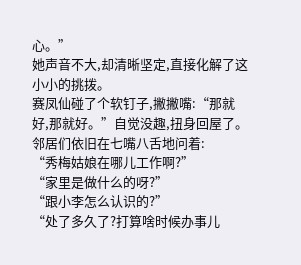心。”
她声音不大,却清晰坚定,直接化解了这小小的挑拨。
赛凤仙碰了个软钉子,撇撇嘴:“那就好,那就好。”自觉没趣,扭身回屋了。
邻居们依旧在七嘴八舌地问着:
“秀梅姑娘在哪儿工作啊?”
“家里是做什么的呀?”
“跟小李怎么认识的?”
“处了多久了?打算啥时候办事儿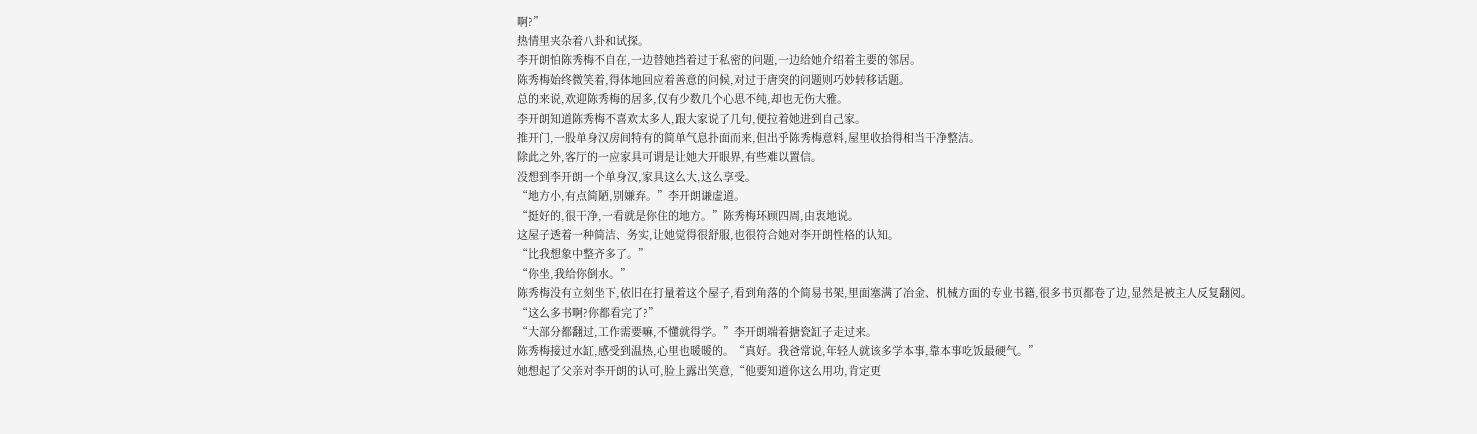啊?”
热情里夹杂着八卦和试探。
李开朗怕陈秀梅不自在,一边替她挡着过于私密的问题,一边给她介绍着主要的邻居。
陈秀梅始终微笑着,得体地回应着善意的问候,对过于唐突的问题则巧妙转移话题。
总的来说,欢迎陈秀梅的居多,仅有少数几个心思不纯,却也无伤大雅。
李开朗知道陈秀梅不喜欢太多人,跟大家说了几句,便拉着她进到自己家。
推开门,一股单身汉房间特有的简单气息扑面而来,但出乎陈秀梅意料,屋里收拾得相当干净整洁。
除此之外,客厅的一应家具可谓是让她大开眼界,有些难以置信。
没想到李开朗一个单身汉,家具这么大,这么享受。
“地方小,有点简陋,别嫌弃。”李开朗谦虚道。
“挺好的,很干净,一看就是你住的地方。”陈秀梅环顾四周,由衷地说。
这屋子透着一种简洁、务实,让她觉得很舒服,也很符合她对李开朗性格的认知。
“比我想象中整齐多了。”
“你坐,我给你倒水。”
陈秀梅没有立刻坐下,依旧在打量着这个屋子,看到角落的个简易书架,里面塞满了冶金、机械方面的专业书籍,很多书页都卷了边,显然是被主人反复翻阅。
“这么多书啊?你都看完了?”
“大部分都翻过,工作需要嘛,不懂就得学。”李开朗端着搪瓷缸子走过来。
陈秀梅接过水缸,感受到温热,心里也暖暖的。“真好。我爸常说,年轻人就该多学本事,靠本事吃饭最硬气。”
她想起了父亲对李开朗的认可,脸上露出笑意,“他要知道你这么用功,肯定更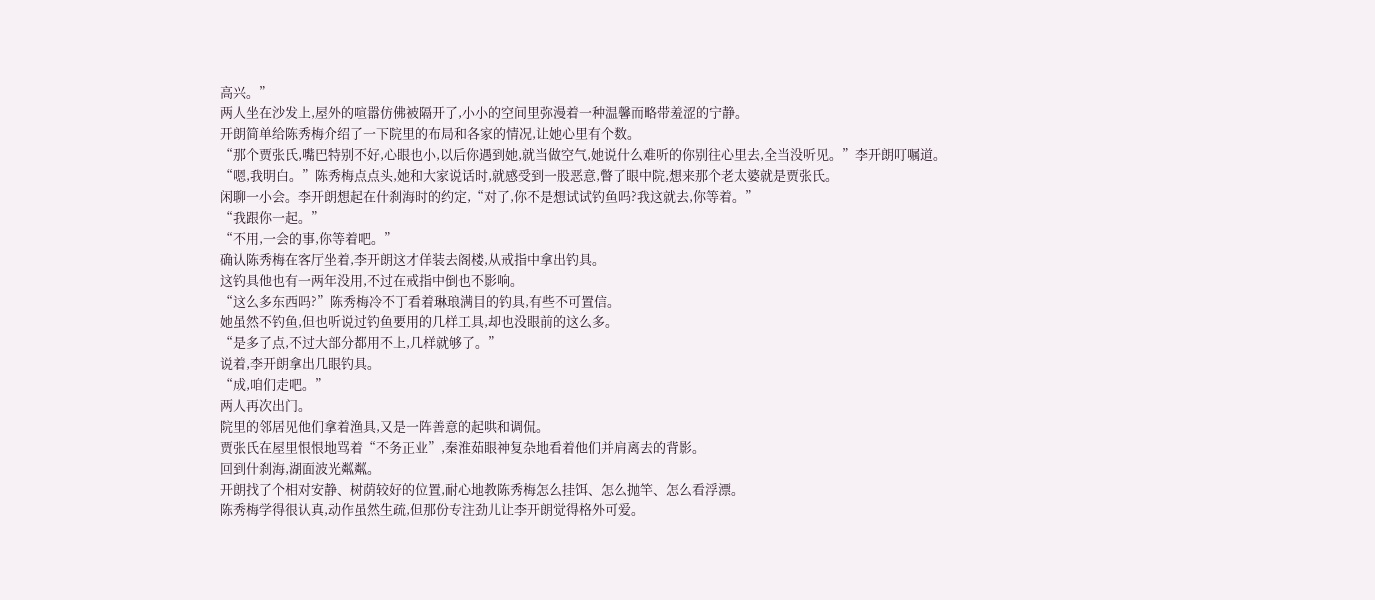高兴。”
两人坐在沙发上,屋外的喧嚣仿佛被隔开了,小小的空间里弥漫着一种温馨而略带羞涩的宁静。
开朗简单给陈秀梅介绍了一下院里的布局和各家的情况,让她心里有个数。
“那个贾张氏,嘴巴特别不好,心眼也小,以后你遇到她,就当做空气,她说什么难听的你别往心里去,全当没听见。”李开朗叮嘱道。
“嗯,我明白。”陈秀梅点点头,她和大家说话时,就感受到一股恶意,瞥了眼中院,想来那个老太婆就是贾张氏。
闲聊一小会。李开朗想起在什刹海时的约定,“对了,你不是想试试钓鱼吗?我这就去,你等着。”
“我跟你一起。”
“不用,一会的事,你等着吧。”
确认陈秀梅在客厅坐着,李开朗这才佯装去阁楼,从戒指中拿出钓具。
这钓具他也有一两年没用,不过在戒指中倒也不影响。
“这么多东西吗?”陈秀梅冷不丁看着琳琅满目的钓具,有些不可置信。
她虽然不钓鱼,但也听说过钓鱼要用的几样工具,却也没眼前的这么多。
“是多了点,不过大部分都用不上,几样就够了。”
说着,李开朗拿出几眼钓具。
“成,咱们走吧。”
两人再次出门。
院里的邻居见他们拿着渔具,又是一阵善意的起哄和调侃。
贾张氏在屋里恨恨地骂着“不务正业”,秦淮茹眼神复杂地看着他们并肩离去的背影。
回到什刹海,湖面波光粼粼。
开朗找了个相对安静、树荫较好的位置,耐心地教陈秀梅怎么挂饵、怎么抛竿、怎么看浮漂。
陈秀梅学得很认真,动作虽然生疏,但那份专注劲儿让李开朗觉得格外可爱。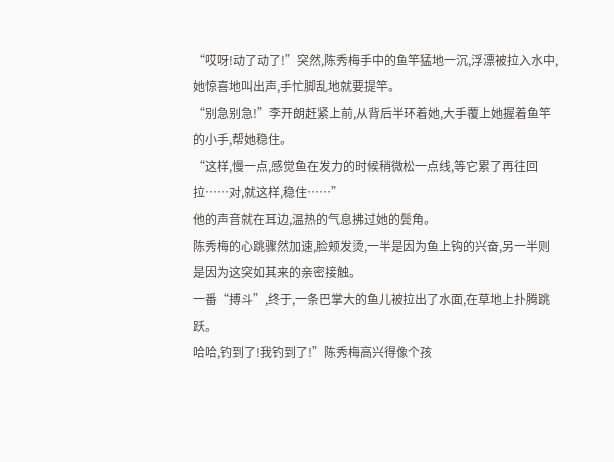“哎呀!动了动了!”突然,陈秀梅手中的鱼竿猛地一沉,浮漂被拉入水中,她惊喜地叫出声,手忙脚乱地就要提竿。
“别急别急!”李开朗赶紧上前,从背后半环着她,大手覆上她握着鱼竿的小手,帮她稳住。
“这样,慢一点,感觉鱼在发力的时候稍微松一点线,等它累了再往回拉……对,就这样,稳住……”
他的声音就在耳边,温热的气息拂过她的鬓角。
陈秀梅的心跳骤然加速,脸颊发烫,一半是因为鱼上钩的兴奋,另一半则是因为这突如其来的亲密接触。
一番“搏斗”,终于,一条巴掌大的鱼儿被拉出了水面,在草地上扑腾跳跃。
哈哈,钓到了!我钓到了!”陈秀梅高兴得像个孩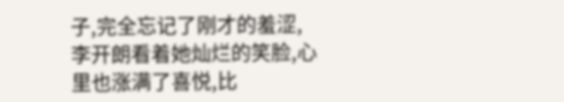子,完全忘记了刚才的羞涩,
李开朗看着她灿烂的笑脸,心里也涨满了喜悦,比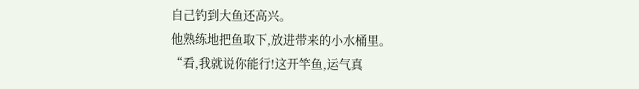自己钓到大鱼还高兴。
他熟练地把鱼取下,放进带来的小水桶里。
“看,我就说你能行!这开竿鱼,运气真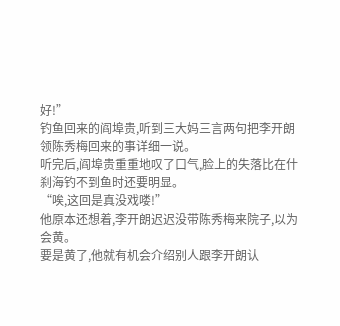好!”
钓鱼回来的阎埠贵,听到三大妈三言两句把李开朗领陈秀梅回来的事详细一说。
听完后,阎埠贵重重地叹了口气,脸上的失落比在什刹海钓不到鱼时还要明显。
“唉,这回是真没戏喽!”
他原本还想着,李开朗迟迟没带陈秀梅来院子,以为会黄。
要是黄了,他就有机会介绍别人跟李开朗认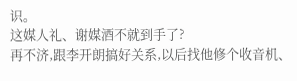识。
这媒人礼、谢媒酒不就到手了?
再不济,跟李开朗搞好关系,以后找他修个收音机、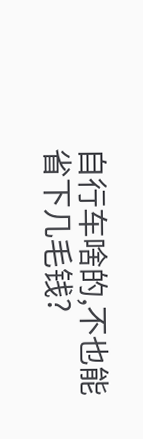自行车啥的,不也能省下几毛钱?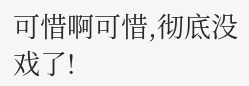可惜啊可惜,彻底没戏了!